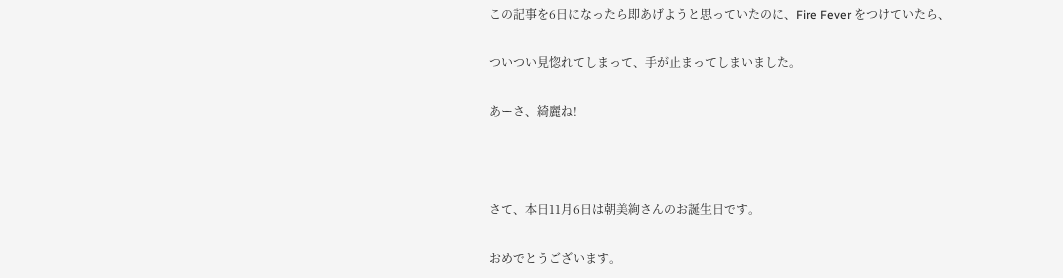この記事を6日になったら即あげようと思っていたのに、Fire Fever をつけていたら、

ついつい見惚れてしまって、手が止まってしまいました。

あーさ、綺麗ね!



さて、本日11月6日は朝美絢さんのお誕生日です。

おめでとうございます。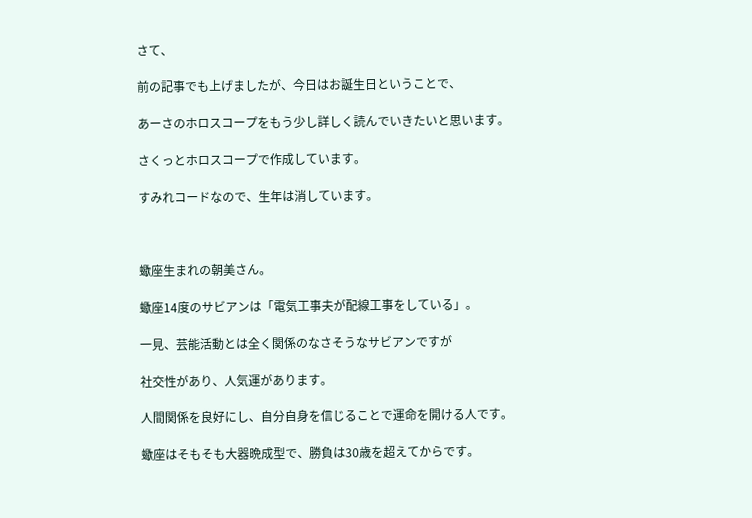さて、

前の記事でも上げましたが、今日はお誕生日ということで、

あーさのホロスコープをもう少し詳しく読んでいきたいと思います。

さくっとホロスコープで作成しています。

すみれコードなので、生年は消しています。



蠍座生まれの朝美さん。

蠍座14度のサビアンは「電気工事夫が配線工事をしている」。

一見、芸能活動とは全く関係のなさそうなサビアンですが

社交性があり、人気運があります。

人間関係を良好にし、自分自身を信じることで運命を開ける人です。

蠍座はそもそも大器晩成型で、勝負は30歳を超えてからです。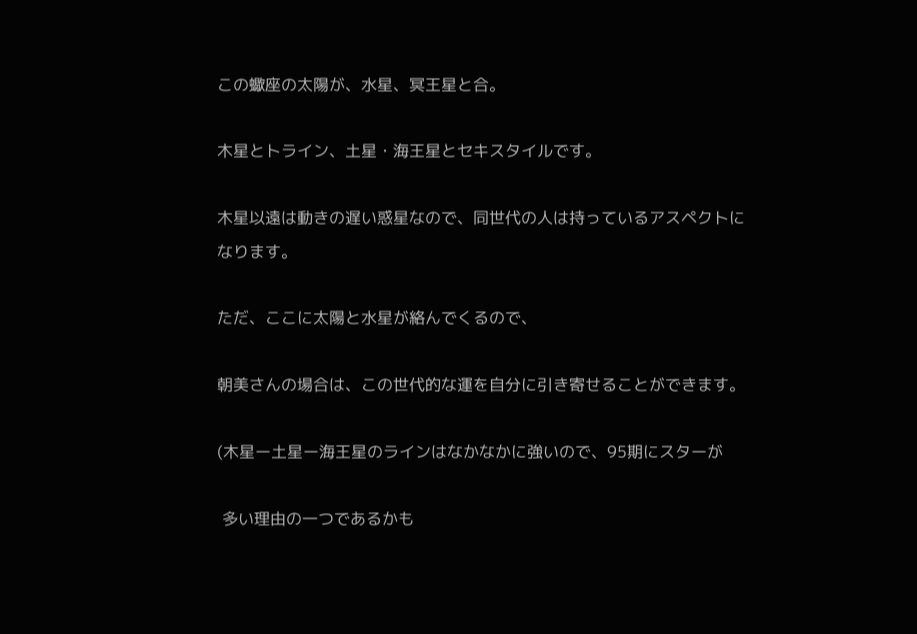この蠍座の太陽が、水星、冥王星と合。

木星とトライン、土星・海王星とセキスタイルです。

木星以遠は動きの遅い惑星なので、同世代の人は持っているアスペクトになります。

ただ、ここに太陽と水星が絡んでくるので、

朝美さんの場合は、この世代的な運を自分に引き寄せることができます。

(木星ー土星ー海王星のラインはなかなかに強いので、95期にスターが

 多い理由の一つであるかも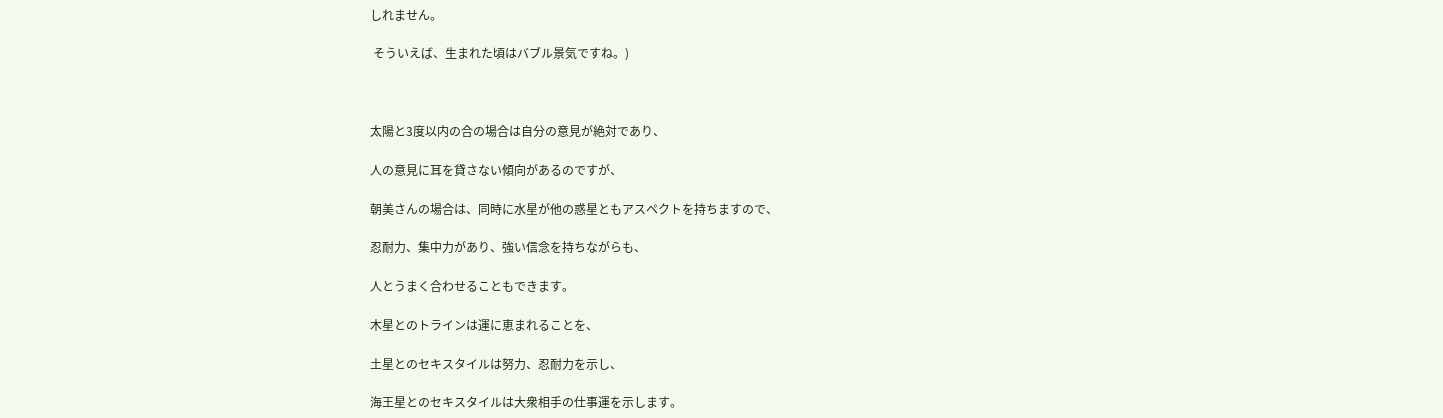しれません。

 そういえば、生まれた頃はバブル景気ですね。)



太陽と3度以内の合の場合は自分の意見が絶対であり、

人の意見に耳を貸さない傾向があるのですが、

朝美さんの場合は、同時に水星が他の惑星ともアスペクトを持ちますので、

忍耐力、集中力があり、強い信念を持ちながらも、

人とうまく合わせることもできます。

木星とのトラインは運に恵まれることを、

土星とのセキスタイルは努力、忍耐力を示し、

海王星とのセキスタイルは大衆相手の仕事運を示します。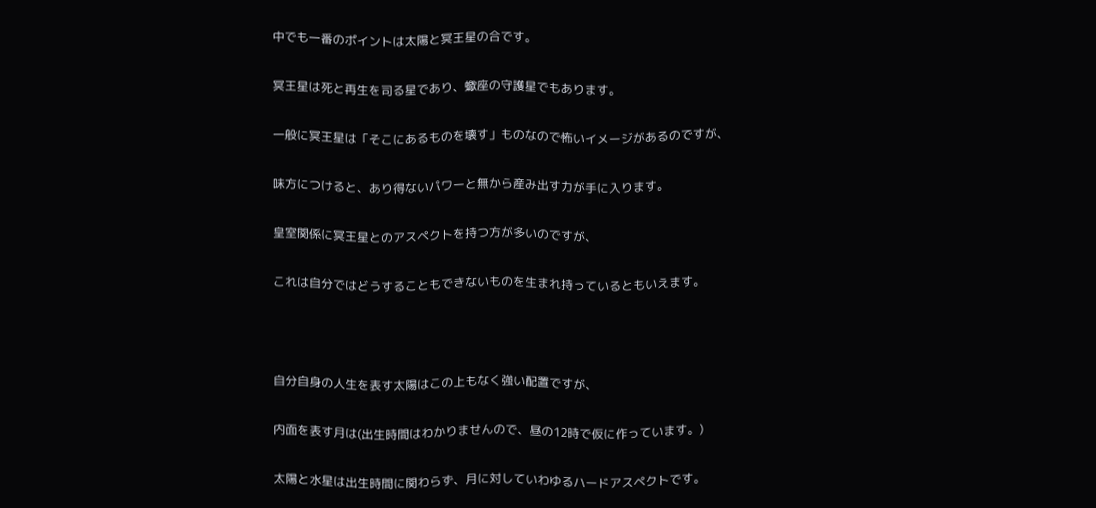中でも一番のポイントは太陽と冥王星の合です。

冥王星は死と再生を司る星であり、蠍座の守護星でもあります。

一般に冥王星は「そこにあるものを壊す」ものなので怖いイメージがあるのですが、

味方につけると、あり得ないパワーと無から産み出す力が手に入ります。

皇室関係に冥王星とのアスペクトを持つ方が多いのですが、

これは自分ではどうすることもできないものを生まれ持っているともいえます。



自分自身の人生を表す太陽はこの上もなく強い配置ですが、

内面を表す月は(出生時間はわかりませんので、昼の12時で仮に作っています。)

太陽と水星は出生時間に関わらず、月に対していわゆるハードアスペクトです。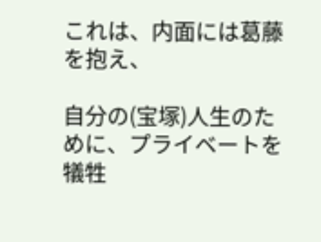これは、内面には葛藤を抱え、

自分の(宝塚)人生のために、プライベートを犠牲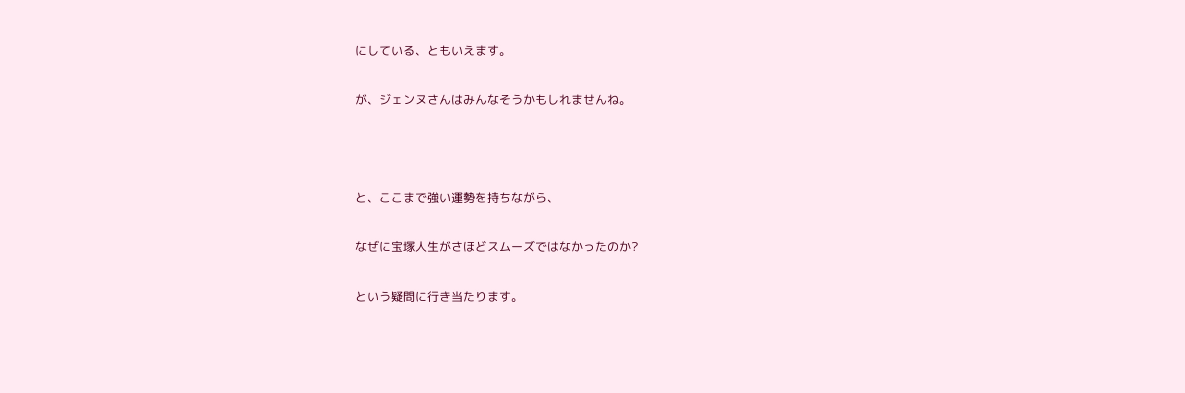にしている、ともいえます。

が、ジェンヌさんはみんなそうかもしれませんね。



と、ここまで強い運勢を持ちながら、

なぜに宝塚人生がさほどスムーズではなかったのか?

という疑問に行き当たります。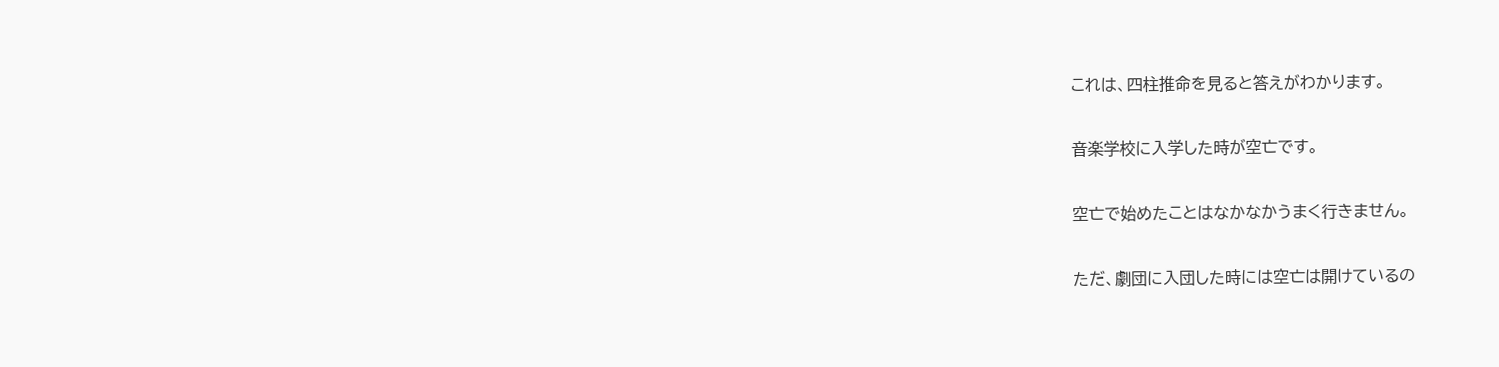これは、四柱推命を見ると答えがわかります。

音楽学校に入学した時が空亡です。

空亡で始めたことはなかなかうまく行きません。

ただ、劇団に入団した時には空亡は開けているの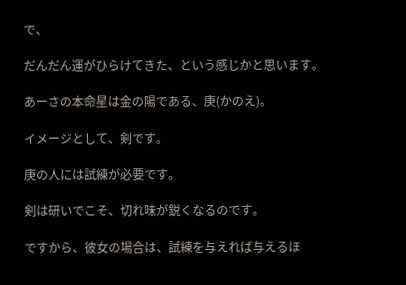で、

だんだん運がひらけてきた、という感じかと思います。

あーさの本命星は金の陽である、庚(かのえ)。

イメージとして、剣です。

庚の人には試練が必要です。

剣は研いでこそ、切れ味が鋭くなるのです。

ですから、彼女の場合は、試練を与えれば与えるほ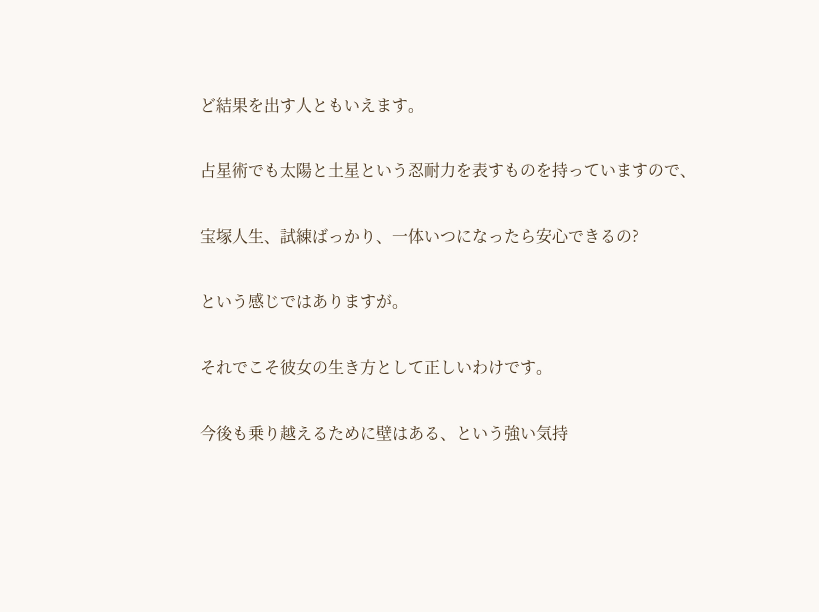ど結果を出す人ともいえます。

占星術でも太陽と土星という忍耐力を表すものを持っていますので、

宝塚人生、試練ばっかり、一体いつになったら安心できるの?

という感じではありますが。

それでこそ彼女の生き方として正しいわけです。

今後も乗り越えるために壁はある、という強い気持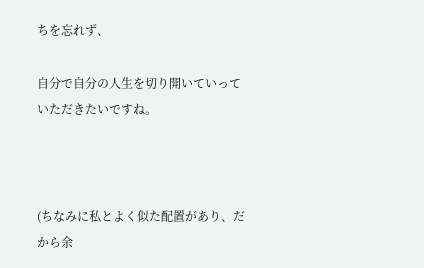ちを忘れず、

自分で自分の人生を切り開いていっていただきたいですね。



(ちなみに私とよく似た配置があり、だから余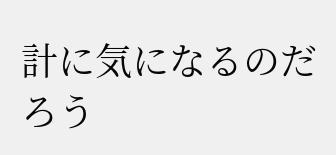計に気になるのだろう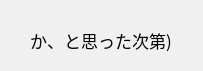か、と思った次第)